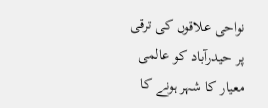نواحی علاقوں کی ترقی پر حیدرآباد کو عالمی معیار کا شہر ہونے کا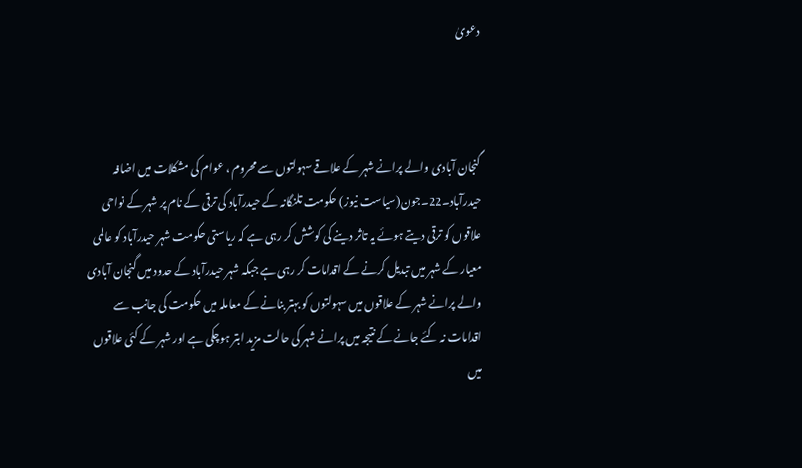دعویٰ



گنجان آبادی والے پرانے شہر کے علاقے سہولتوں سے محروم ، عوام کی مشکلات میں اضافہ
حیدرآباد۔22۔جون(سیاست نیوز) حکومت تلنگانہ کے حیدرآباد کی ترقی کے نام پر شہر کے نواحی علاقوں کو ترقی دیتے ہوئے یہ تاثر دینے کی کوشش کر رہی ہے کہ ریاستی حکومت شہر حیدرآباد کو عالمی معیار کے شہر میں تبدیل کرنے کے اقدامات کر رہی ہے جبکہ شہر حیدرآباد کے حدود میں گنجان آبادی والے پرانے شہر کے علاقوں میں سہولتوں کو بہتر بنانے کے معاملہ میں حکومت کی جانب سے اقدامات نہ کئے جانے کے نتیجہ میں پرانے شہر کی حالت مزید ابتر ہوچکی ہے اور شہر کے کئی علاقوں میں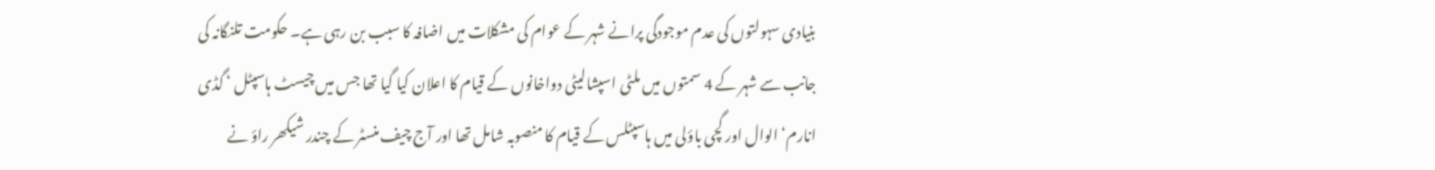بنیادی سہولتوں کی عدم موجودگی پرانے شہر کے عوام کی مشکلات میں اضافہ کا سبب بن رہی ہے۔ حکومت تلنگانہ کی جانب سے شہر کے 4 سمتوں میں ملٹی اسپشالیٹی دواخانوں کے قیام کا اعلان کیا گیا تھا جس میں چیسٹ ہاسپٹل ‘ گڈی انارم‘ الوال اور گچی باؤلی میں ہاسپٹلس کے قیام کا منصوبہ شامل تھا اور آج چیف منسٹر کے چندر شیکھر راؤ نے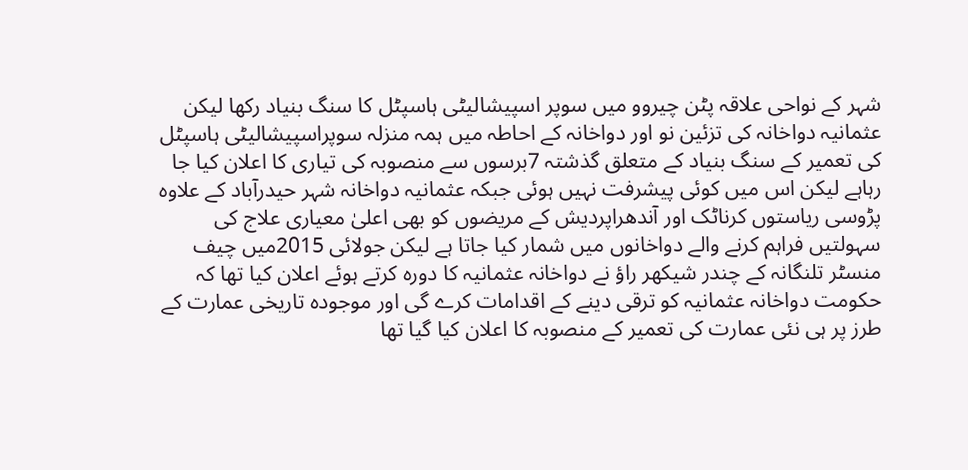شہر کے نواحی علاقہ پٹن چیروو میں سوپر اسپیشالیٹی ہاسپٹل کا سنگ بنیاد رکھا لیکن عثمانیہ دواخانہ کی تزئین نو اور دواخانہ کے احاطہ میں ہمہ منزلہ سوپراسپیشالیٹی ہاسپٹل کی تعمیر کے سنگ بنیاد کے متعلق گذشتہ 7برسوں سے منصوبہ کی تیاری کا اعلان کیا جا رہاہے لیکن اس میں کوئی پیشرفت نہیں ہوئی جبکہ عثمانیہ دواخانہ شہر حیدرآباد کے علاوہ پڑوسی ریاستوں کرناٹک اور آندھراپردیش کے مریضوں کو بھی اعلیٰ معیاری علاج کی سہولتیں فراہم کرنے والے دواخانوں میں شمار کیا جاتا ہے لیکن جولائی 2015میں چیف منسٹر تلنگانہ کے چندر شیکھر راؤ نے دواخانہ عثمانیہ کا دورہ کرتے ہوئے اعلان کیا تھا کہ حکومت دواخانہ عثمانیہ کو ترقی دینے کے اقدامات کرے گی اور موجودہ تاریخی عمارت کے طرز پر ہی نئی عمارت کی تعمیر کے منصوبہ کا اعلان کیا گیا تھا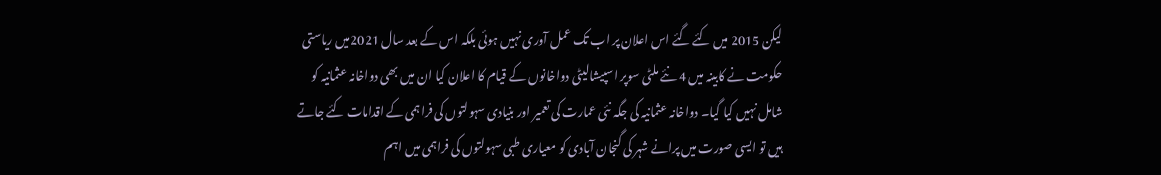لیکن 2015 میں کئے گئے اس اعلان پر اب تک عمل آوری نہیں ہوئی بلکہ اس کے بعد سال 2021میں ریاستی حکومت نے کابینہ میں 4 نئے ملٹی سوپر اسپیشالیٹی دواخانوں کے قیام کا اعلان کیا ان میں بھی دواخانہ عثمانیہ کو شامل نہیں کیا گیا۔ دواخانہ عثمانیہ کی جگہ نئی عمارت کی تعمیر اور بنیادی سہولتوں کی فراہمی کے اقدامات کئے جاتے ہیں تو ایسی صورت میں پرانے شہر کی گنجان آبادی کو معیاری طبی سہولتوں کی فراہمی میں اہم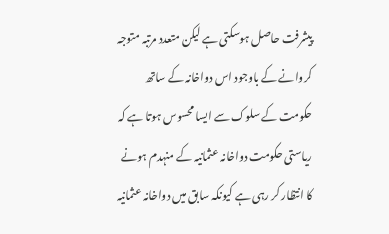پیشرفت حاصل ہوسکتی ہے لیکن متعدد مرتبہ متوجہ کروانے کے باوجود اس دواخانہ کے ساتھ حکومت کے سلوک سے ایسا محسوس ہوتا ہے کہ ریاستی حکومت دواخانہ عثمانیہ کے منہدم ہونے کا انتظار کر رہی ہے کیونکہ سابق میں دواخانہ عثمانیہ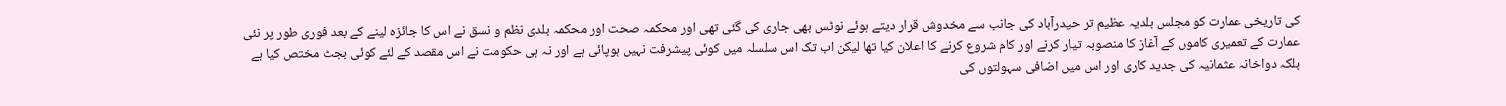کی تاریخی عمارت کو مجلس بلدیہ عظیم تر حیدرآباد کی جانب سے مخدوش قرار دیتے ہوئے نوٹس بھی جاری کی گئی تھی اور محکمہ صحت اور محکمہ بلدی نظم و نسق نے اس کا جائزہ لینے کے بعد فوری طور پر نئی عمارت کے تعمیری کاموں کے آغاز کا منصوبہ تیار کرنے اور کام شروع کرنے کا اعلان کیا تھا لیکن اب تک اس سلسلہ میں کوئی پیشرفت نہیں ہوپائی ہے اور نہ ہی حکومت نے اس مقصد کے لئے کوئی بجٹ مختص کیا ہے بلکہ دواخانہ عثمانیہ کی جدید کاری اور اس میں اضافی سہولتوں کی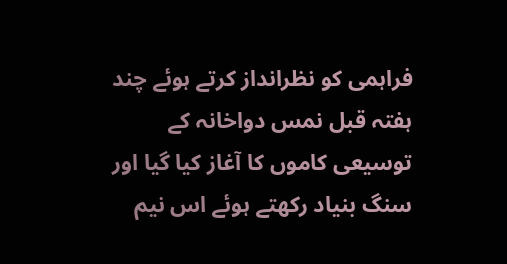فراہمی کو نظرانداز کرتے ہوئے چند ہفتہ قبل نمس دواخانہ کے توسیعی کاموں کا آغاز کیا گیا اور سنگ بنیاد رکھتے ہوئے اس نیم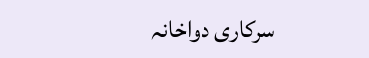سرکاری دواخانہ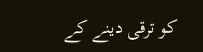کو ترقی دینے کے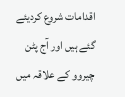اقدامات شروع کردیئے گئے ہیں اور آج پٹن چیروو کے علاقہ میں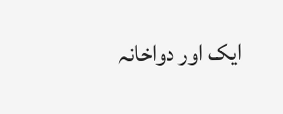ایک اور دواخانہ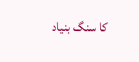کا سنگ بنیاد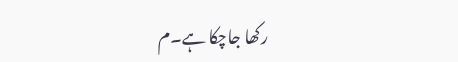رکھا جاچکا ہے۔م